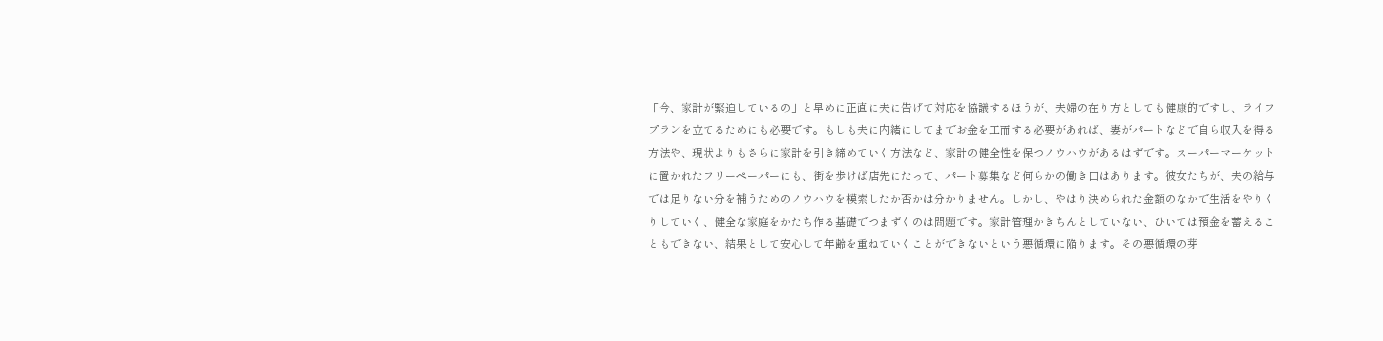「今、家計が緊迫しているの」と早めに正直に夫に告げて対応を協議するほうが、夫婦の在り方としても健康的ですし、ライフプランを立てるためにも必要です。もしも夫に内緒にしてまでお金を工而する必要があれば、妻がパートなどで自ら収入を得る方法や、現状よりもさらに家計を引き締めていく方法など、家計の健全性を保つノウハウがあるはずです。スーパーマーケットに置かれたフリーペーパーにも、街を歩けば店先にたって、パート募集など何らかの働き口はあります。彼女たちが、夫の給与では足りない分を補うためのノウハウを模索したか否かは分かりません。しかし、やはり決められた金額のなかで生活をやりくりしていく、健全な家庭をかたち作る基礎でつまずくのは問題です。家計管理かきちんとしていない、ひいては預金を蓄えることもできない、結果として安心して年齢を重ねていくことができないという悪循環に陥ります。その悪循環の芽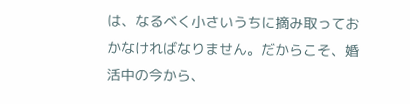は、なるべく小さいうちに摘み取っておかなければなりません。だからこそ、婚活中の今から、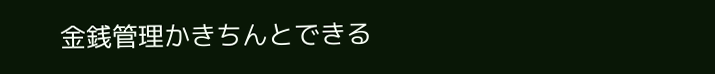金銭管理かきちんとできる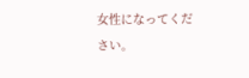女性になってください。